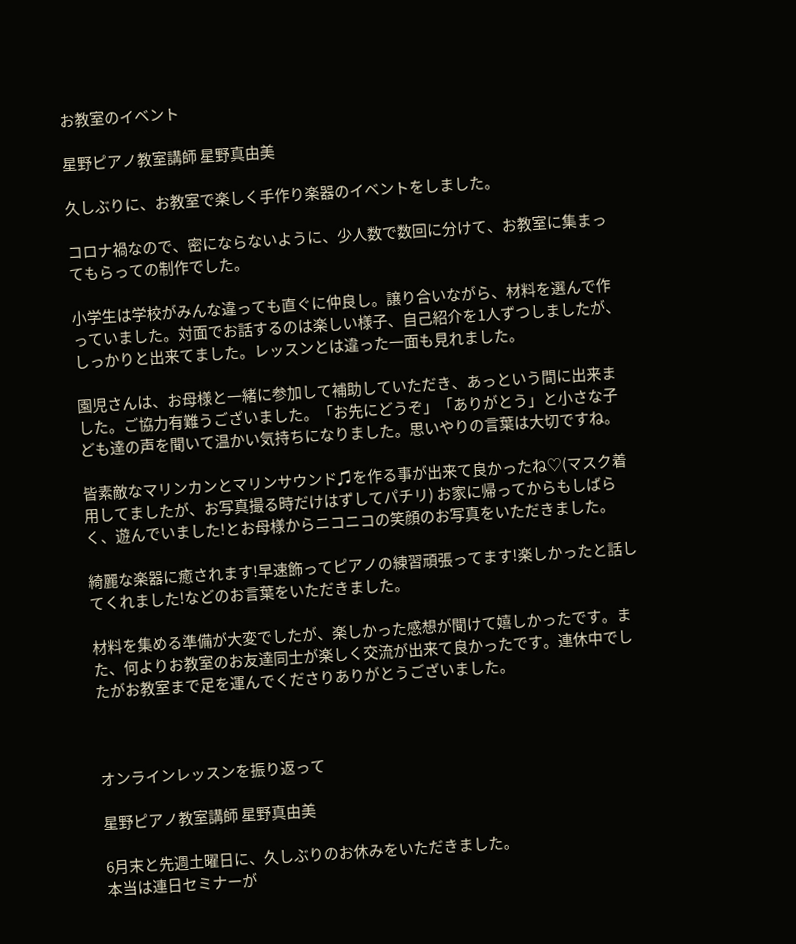お教室のイベント

星野ピアノ教室講師 星野真由美

久しぶりに、お教室で楽しく手作り楽器のイベントをしました。

コロナ禍なので、密にならないように、少人数で数回に分けて、お教室に集まってもらっての制作でした。

小学生は学校がみんな違っても直ぐに仲良し。譲り合いながら、材料を選んで作っていました。対面でお話するのは楽しい様子、自己紹介を1人ずつしましたが、しっかりと出来てました。レッスンとは違った一面も見れました。

園児さんは、お母様と一緒に参加して補助していただき、あっという間に出来ました。ご協力有難うございました。「お先にどうぞ」「ありがとう」と小さな子ども達の声を聞いて温かい気持ちになりました。思いやりの言葉は大切ですね。

皆素敵なマリンカンとマリンサウンド♫を作る事が出来て良かったね♡(マスク着用してましたが、お写真撮る時だけはずしてパチリ) お家に帰ってからもしばらく、遊んでいました!とお母様からニコニコの笑顔のお写真をいただきました。

綺麗な楽器に癒されます!早速飾ってピアノの練習頑張ってます!楽しかったと話してくれました!などのお言葉をいただきました。

材料を集める準備が大変でしたが、楽しかった感想が聞けて嬉しかったです。また、何よりお教室のお友達同士が楽しく交流が出来て良かったです。連休中でしたがお教室まで足を運んでくださりありがとうございました。



オンラインレッスンを振り返って

星野ピアノ教室講師 星野真由美

6月末と先週土曜日に、久しぶりのお休みをいただきました。
本当は連日セミナーが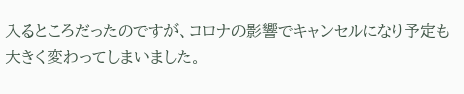入るところだったのですが、コロナの影響でキャンセルになり予定も大きく変わってしまいました。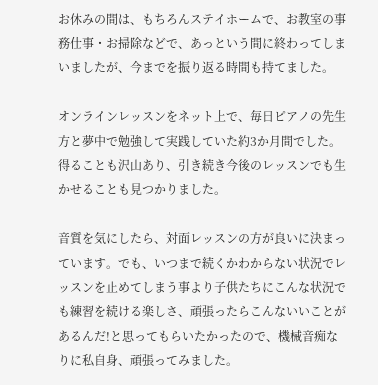お休みの間は、もちろんステイホームで、お教室の事務仕事・お掃除などで、あっという間に終わってしまいましたが、今までを振り返る時間も持てました。

オンラインレッスンをネット上で、毎日ピアノの先生方と夢中で勉強して実践していた約3か月間でした。得ることも沢山あり、引き続き今後のレッスンでも生かせることも見つかりました。

音質を気にしたら、対面レッスンの方が良いに決まっています。でも、いつまで続くかわからない状況でレッスンを止めてしまう事より子供たちにこんな状況でも練習を続ける楽しさ、頑張ったらこんないいことがあるんだ!と思ってもらいたかったので、機械音痴なりに私自身、頑張ってみました。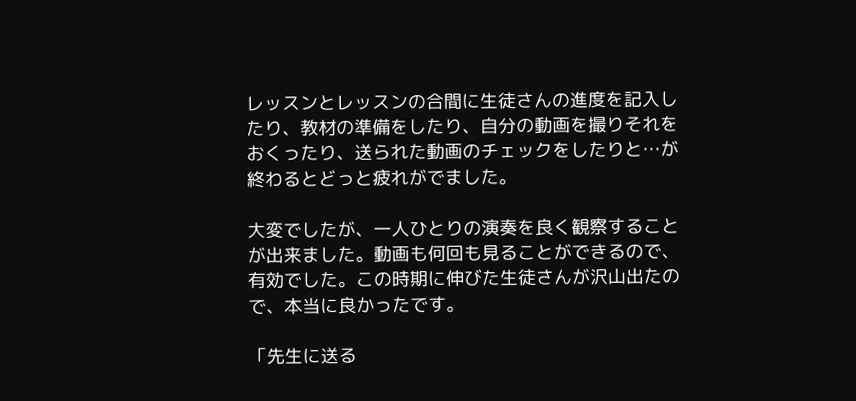レッスンとレッスンの合間に生徒さんの進度を記入したり、教材の準備をしたり、自分の動画を撮りそれをおくったり、送られた動画のチェックをしたりと…が終わるとどっと疲れがでました。

大変でしたが、一人ひとりの演奏を良く観察することが出来ました。動画も何回も見ることができるので、有効でした。この時期に伸びた生徒さんが沢山出たので、本当に良かったです。

「先生に送る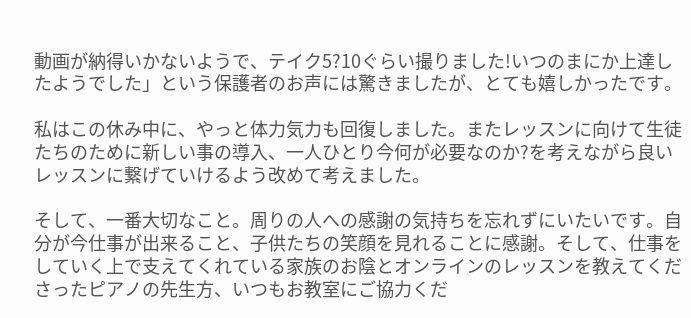動画が納得いかないようで、テイク5?10ぐらい撮りました!いつのまにか上達したようでした」という保護者のお声には驚きましたが、とても嬉しかったです。

私はこの休み中に、やっと体力気力も回復しました。またレッスンに向けて生徒たちのために新しい事の導入、一人ひとり今何が必要なのか?を考えながら良いレッスンに繋げていけるよう改めて考えました。

そして、一番大切なこと。周りの人への感謝の気持ちを忘れずにいたいです。自分が今仕事が出来ること、子供たちの笑顔を見れることに感謝。そして、仕事をしていく上で支えてくれている家族のお陰とオンラインのレッスンを教えてくださったピアノの先生方、いつもお教室にご協力くだ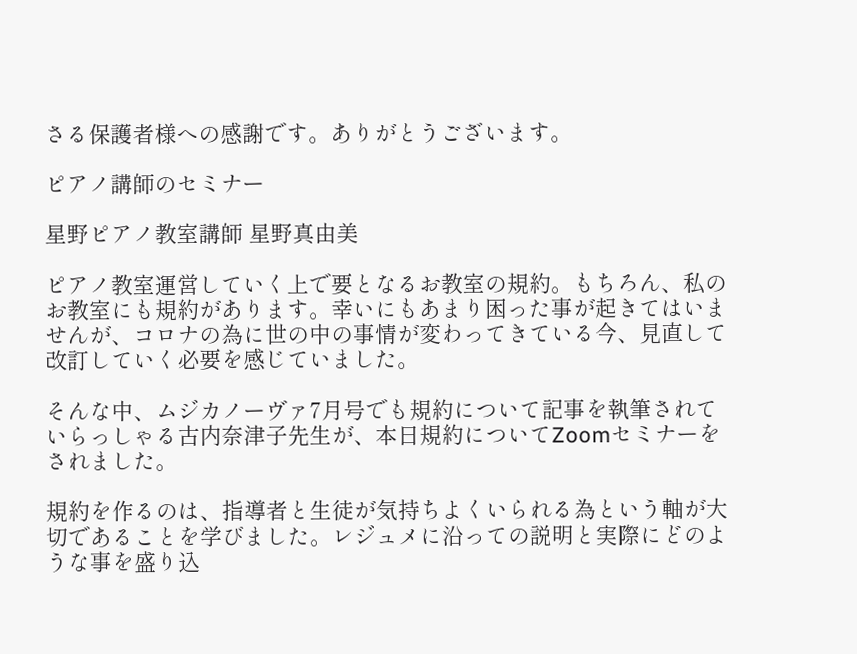さる保護者様への感謝です。ありがとうございます。

ピアノ講師のセミナー

星野ピアノ教室講師 星野真由美

ピアノ教室運営していく上で要となるお教室の規約。もちろん、私のお教室にも規約があります。幸いにもあまり困った事が起きてはいませんが、コロナの為に世の中の事情が変わってきている今、見直して改訂していく必要を感じていました。

そんな中、ムジカノーヴァ7月号でも規約について記事を執筆されていらっしゃる古内奈津子先生が、本日規約についてZoomセミナーをされました。

規約を作るのは、指導者と生徒が気持ちよくいられる為という軸が大切であることを学びました。レジュメに沿っての説明と実際にどのような事を盛り込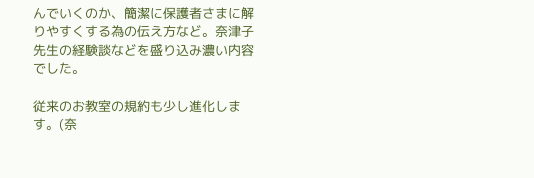んでいくのか、簡潔に保護者さまに解りやすくする為の伝え方など。奈津子先生の経験談などを盛り込み濃い内容でした。

従来のお教室の規約も少し進化します。(奈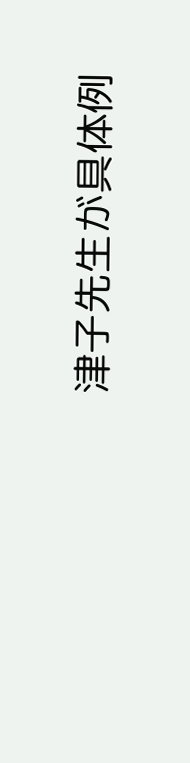津子先生が具体例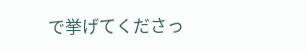で挙げてくださっ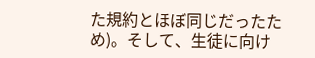た規約とほぼ同じだったため)。そして、生徒に向け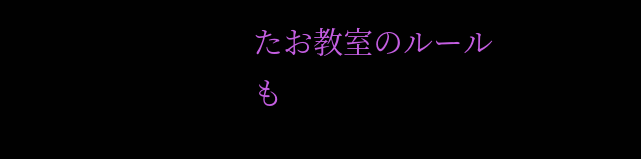たお教室のルールも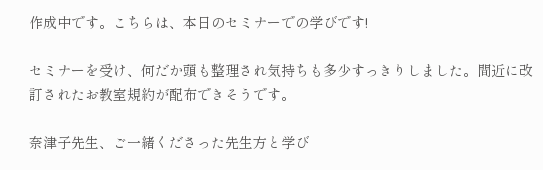作成中です。こちらは、本日のセミナーでの学びです!

セミナーを受け、何だか頭も整理され気持ちも多少すっきりしました。間近に改訂されたお教室規約が配布できそうです。

奈津子先生、ご一緒くださった先生方と学び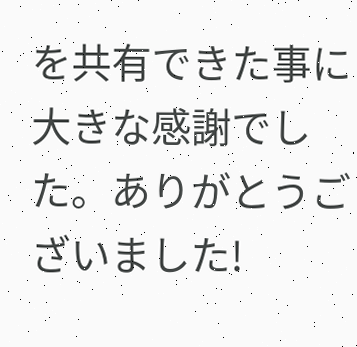を共有できた事に大きな感謝でした。ありがとうございました!